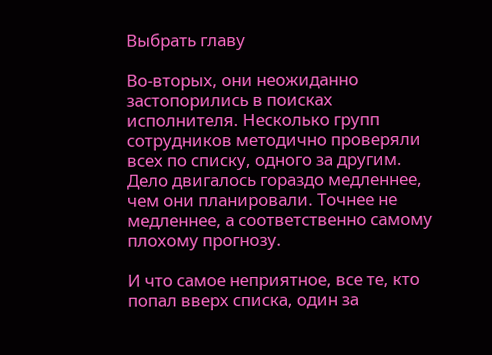Выбрать главу

Во-вторых, они неожиданно застопорились в поисках исполнителя. Несколько групп сотрудников методично проверяли всех по списку, одного за другим. Дело двигалось гораздо медленнее, чем они планировали. Точнее не медленнее, а соответственно самому плохому прогнозу.

И что самое неприятное, все те, кто попал вверх списка, один за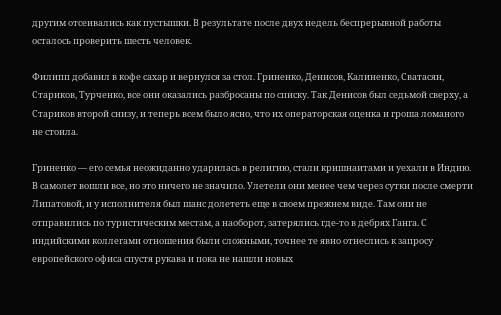другим отсеивались как пустышки. В результате после двух недель беспрерывной работы осталось проверить шесть человек.

Филипп добавил в кофе сахар и вернулся за стол. Гриненко, Денисов, Калиненко, Сватасян, Стариков, Турченко, все они оказались разбросаны по списку. Так Денисов был седьмой сверху, а Стариков второй снизу, и теперь всем было ясно, что их операторская оценка и гроша ломаного не стоила.

Гриненко — его семья неожиданно ударилась в религию, стали кришнаитами и уехали в Индию. В самолет вошли все, но это ничего не значило. Улетели они менее чем через сутки после смерти Липатовой, и у исполнителя был шанс долететь еще в своем прежнем виде. Там они не отправились по туристическим местам, а наоборот, затерялись где-то в дебрях Ганга. С индийскими коллегами отношения были сложными, точнее те явно отнеслись к запросу европейского офиса спустя рукава и пока не нашли новых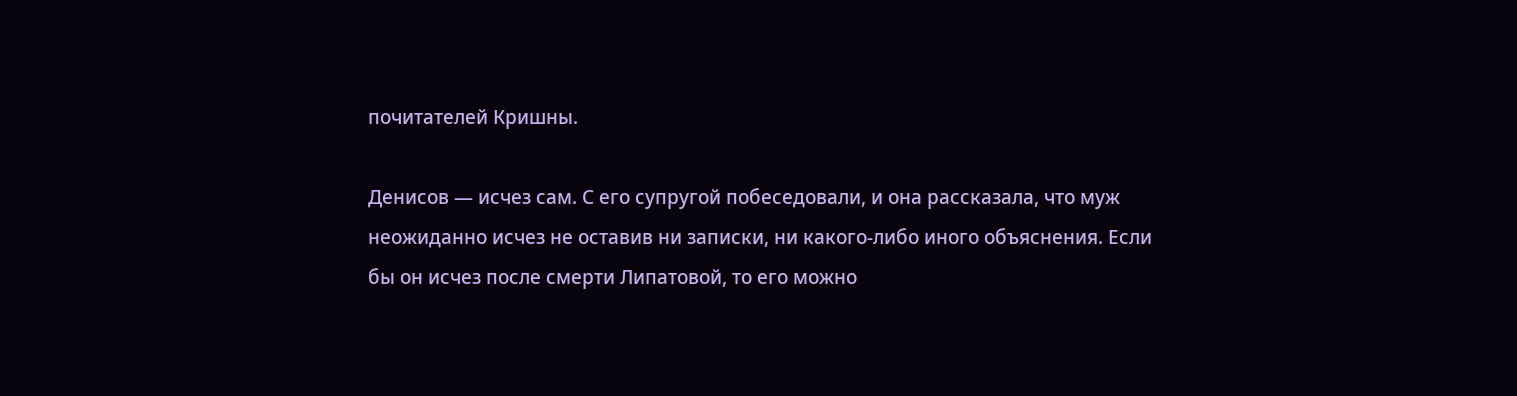почитателей Кришны.

Денисов — исчез сам. С его супругой побеседовали, и она рассказала, что муж неожиданно исчез не оставив ни записки, ни какого-либо иного объяснения. Если бы он исчез после смерти Липатовой, то его можно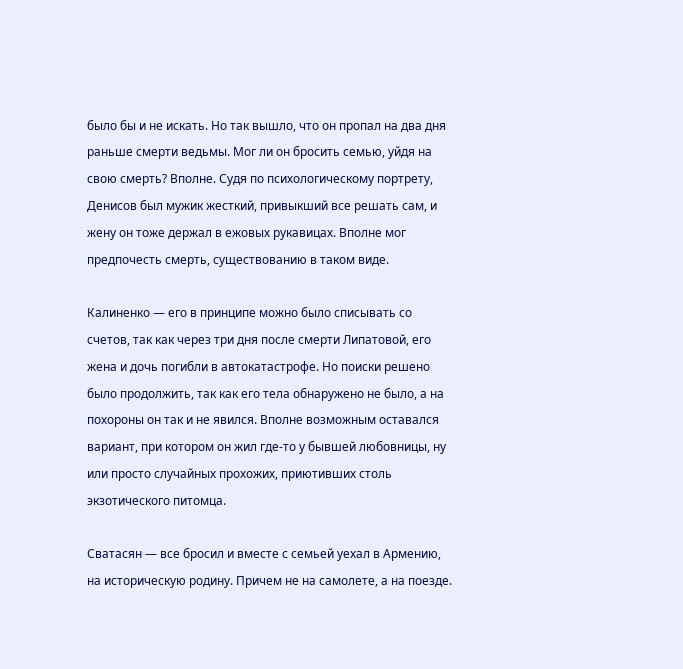было бы и не искать. Но так вышло, что он пропал на два дня раньше смерти ведьмы. Мог ли он бросить семью, уйдя на свою смерть? Вполне. Судя по психологическому портрету, Денисов был мужик жесткий, привыкший все решать сам, и жену он тоже держал в ежовых рукавицах. Вполне мог предпочесть смерть, существованию в таком виде.

Калиненко — его в принципе можно было списывать со счетов, так как через три дня после смерти Липатовой, его жена и дочь погибли в автокатастрофе. Но поиски решено было продолжить, так как его тела обнаружено не было, а на похороны он так и не явился. Вполне возможным оставался вариант, при котором он жил где-то у бывшей любовницы, ну или просто случайных прохожих, приютивших столь экзотического питомца.

Сватасян — все бросил и вместе с семьей уехал в Армению, на историческую родину. Причем не на самолете, а на поезде.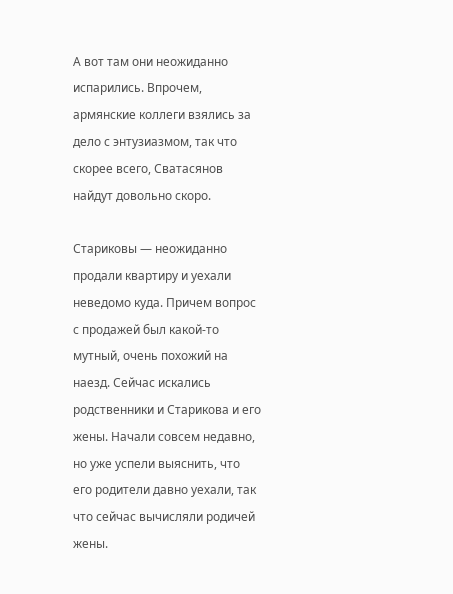А вот там они неожиданно испарились. Впрочем, армянские коллеги взялись за дело с энтузиазмом, так что скорее всего, Сватасянов найдут довольно скоро.

Стариковы — неожиданно продали квартиру и уехали неведомо куда. Причем вопрос с продажей был какой-то мутный, очень похожий на наезд. Сейчас искались родственники и Старикова и его жены. Начали совсем недавно, но уже успели выяснить, что его родители давно уехали, так что сейчас вычисляли родичей жены.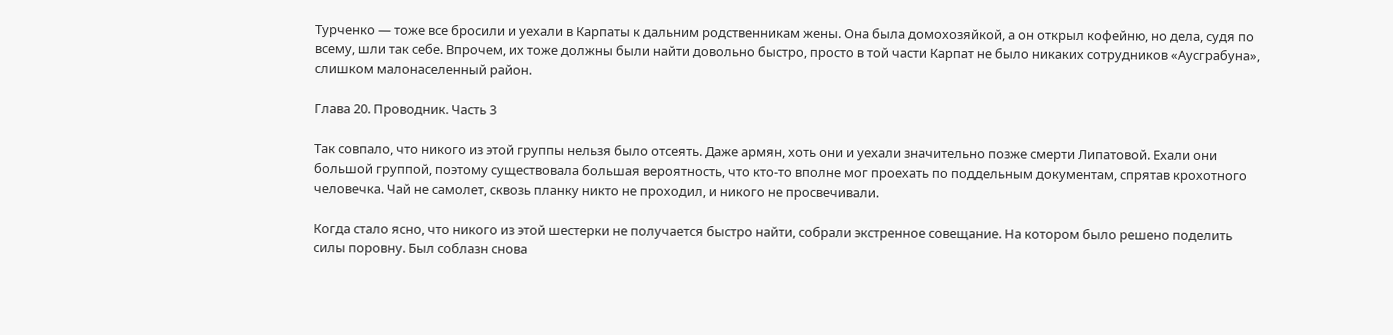Турченко — тоже все бросили и уехали в Карпаты к дальним родственникам жены. Она была домохозяйкой, а он открыл кофейню, но дела, судя по всему, шли так себе. Впрочем, их тоже должны были найти довольно быстро, просто в той части Карпат не было никаких сотрудников «Аусграбуна», слишком малонаселенный район.

Глава 20. Проводник. Часть 3

Так совпало, что никого из этой группы нельзя было отсеять. Даже армян, хоть они и уехали значительно позже смерти Липатовой. Ехали они большой группой, поэтому существовала большая вероятность, что кто-то вполне мог проехать по поддельным документам, спрятав крохотного человечка. Чай не самолет, сквозь планку никто не проходил, и никого не просвечивали.

Когда стало ясно, что никого из этой шестерки не получается быстро найти, собрали экстренное совещание. На котором было решено поделить силы поровну. Был соблазн снова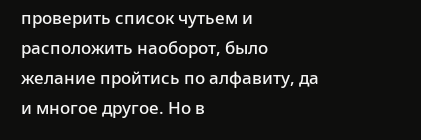проверить список чутьем и расположить наоборот, было желание пройтись по алфавиту, да и многое другое. Но в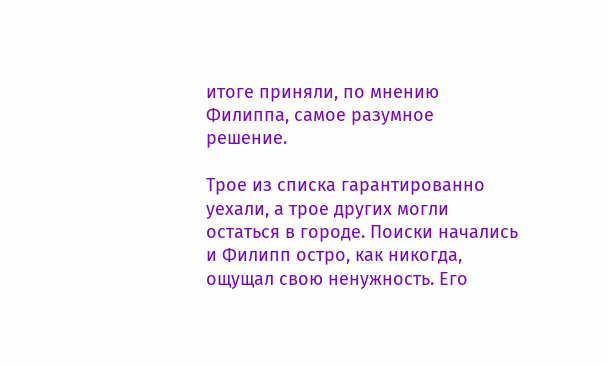итоге приняли, по мнению Филиппа, самое разумное решение.

Трое из списка гарантированно уехали, а трое других могли остаться в городе. Поиски начались и Филипп остро, как никогда, ощущал свою ненужность. Его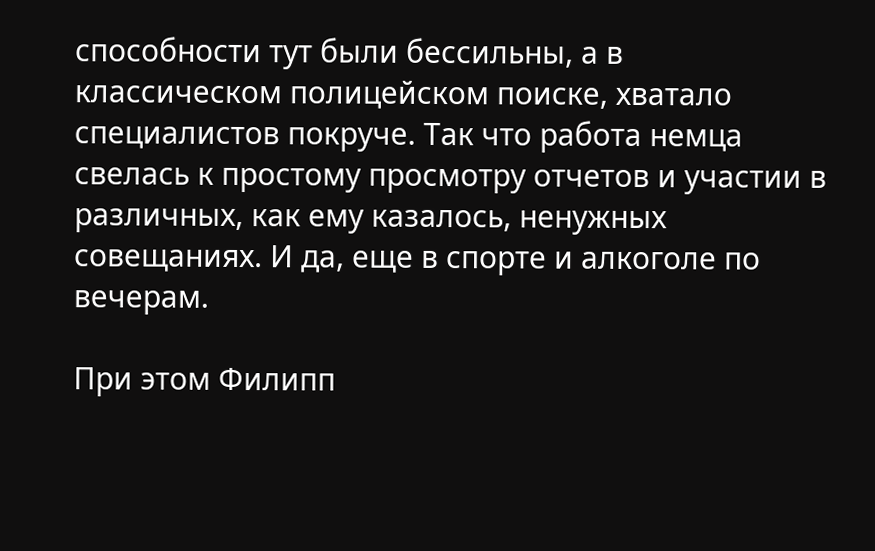способности тут были бессильны, а в классическом полицейском поиске, хватало специалистов покруче. Так что работа немца свелась к простому просмотру отчетов и участии в различных, как ему казалось, ненужных совещаниях. И да, еще в спорте и алкоголе по вечерам.

При этом Филипп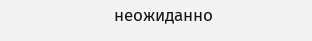неожиданно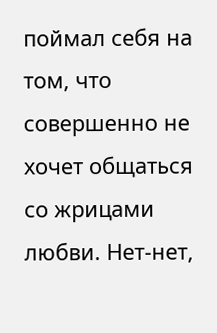поймал себя на том, что совершенно не хочет общаться со жрицами любви. Нет-нет,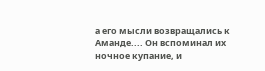а его мысли возвращались к Аманде.... Он вспоминал их ночное купание, и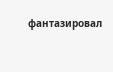фантазировал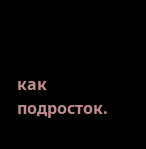как подросток.